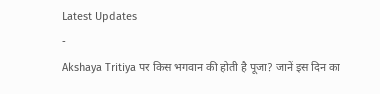Latest Updates
-
Akshaya Tritiya पर किस भगवान की होती है पूजा? जानें इस दिन का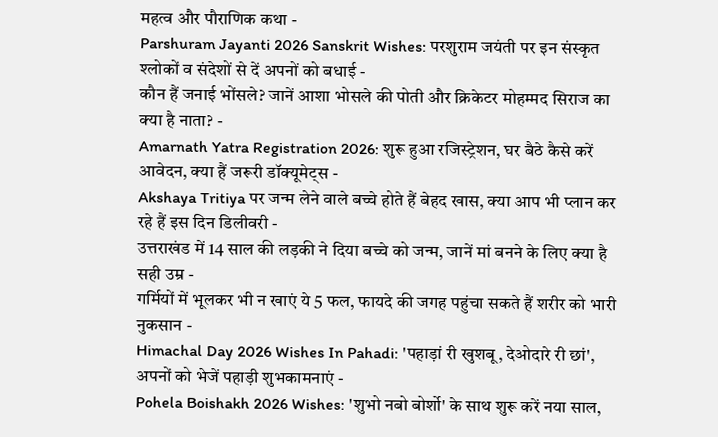महत्व और पौराणिक कथा -
Parshuram Jayanti 2026 Sanskrit Wishes: परशुराम जयंती पर इन संस्कृत श्लोकों व संदेशों से दें अपनों को बधाई -
कौन हैं जनाई भोंसले? जानें आशा भोसले की पोती और क्रिकेटर मोहम्मद सिराज का क्या है नाता? -
Amarnath Yatra Registration 2026: शुरू हुआ रजिस्ट्रेशन, घर बैठे कैसे करें आवेदन, क्या हैं जरूरी डॉक्यूमेट्स -
Akshaya Tritiya पर जन्म लेने वाले बच्चे होते हैं बेहद खास, क्या आप भी प्लान कर रहे हैं इस दिन डिलीवरी -
उत्तराखंड में 14 साल की लड़की ने दिया बच्चे को जन्म, जानें मां बनने के लिए क्या है सही उम्र -
गर्मियों में भूलकर भी न खाएं ये 5 फल, फायदे की जगह पहुंचा सकते हैं शरीर को भारी नुकसान -
Himachal Day 2026 Wishes In Pahadi: 'पहाड़ां री खुशबू, देओदारे री छां', अपनों को भेजें पहाड़ी शुभकामनाएं -
Pohela Boishakh 2026 Wishes: 'शुभो नबो बोर्शो' के साथ शुरू करें नया साल,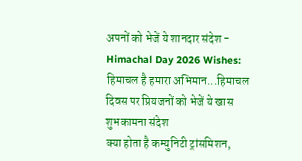अपनों को भेजें ये शानदार संदेश -
Himachal Day 2026 Wishes: हिमाचल है हमारा अभिमान...हिमाचल दिवस पर प्रियजनों को भेजें ये खास शुभकामना संदेश
क्या होता है कम्युनिटी ट्रांसमिशन,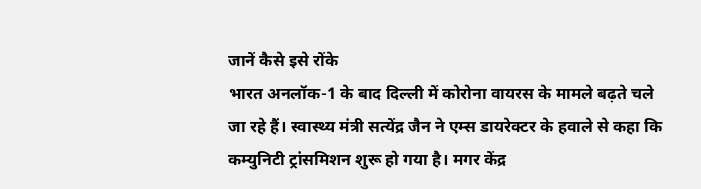जानें कैसे इसे रोंके
भारत अनलॉक-1 के बाद दिल्ली में कोरोना वायरस के मामले बढ़ते चले जा रहे हैं। स्वास्थ्य मंत्री सत्येंद्र जैन ने एम्स डायरेक्टर के हवाले से कहा कि कम्युनिटी ट्रांसमिशन शुरू हो गया है। मगर केंद्र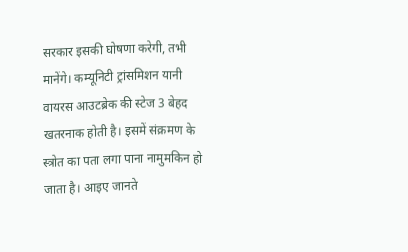सरकार इसकी घोषणा करेगी, तभी मानेंगे। कम्यूनिटी ट्रांसमिशन यानी वायरस आउटब्रेक की स्टेज 3 बेहद खतरनाक होती है। इसमें संक्रमण के स्त्रोत का पता लगा पाना नामुमकिन हो जाता है। आइए जानते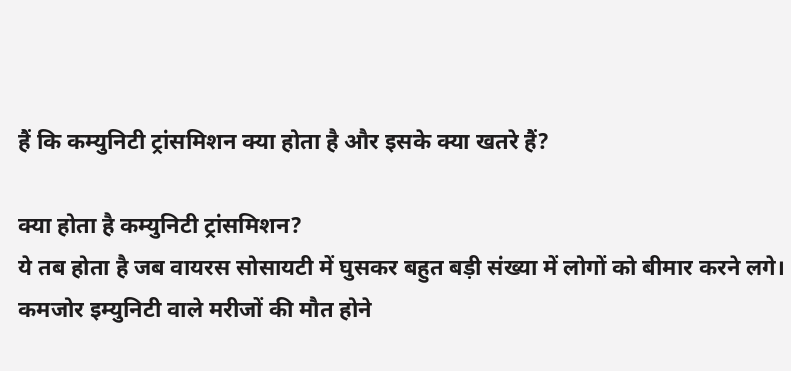हैं कि कम्युनिटी ट्रांसमिशन क्या होता है और इसके क्या खतरे हैं?

क्या होता है कम्युनिटी ट्रांसमिशन?
ये तब होता है जब वायरस सोसायटी में घुसकर बहुत बड़ी संख्या में लोगों को बीमार करने लगे। कमजोर इम्युनिटी वाले मरीजों की मौत होने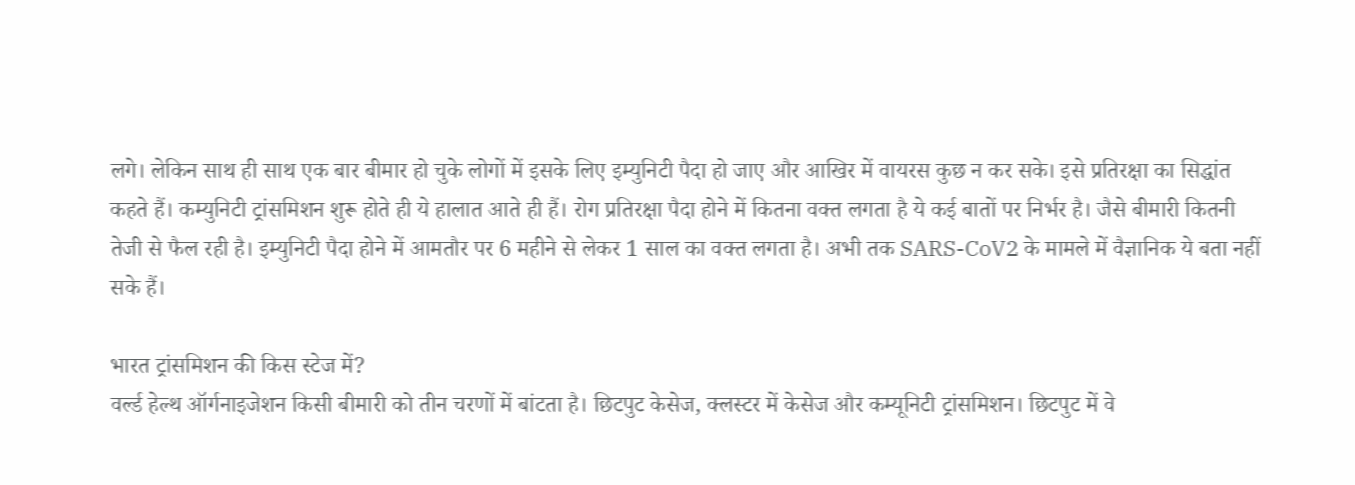लगे। लेकिन साथ ही साथ एक बार बीमार हो चुके लोगों में इसके लिए इम्युनिटी पैदा हो जाए और आखिर में वायरस कुछ न कर सके। इसे प्रतिरक्षा का सिद्धांत कहते हैं। कम्युनिटी ट्रांसमिशन शुरू होते ही ये हालात आते ही हैं। रोग प्रतिरक्षा पैदा होने में कितना वक्त लगता है ये कई बातों पर निर्भर है। जैसे बीमारी कितनी तेजी से फैल रही है। इम्युनिटी पैदा होने में आमतौर पर 6 महीने से लेकर 1 साल का वक्त लगता है। अभी तक SARS-CoV2 के मामले में वैज्ञानिक ये बता नहीं सके हैं।

भारत ट्रांसमिशन की किस स्टेज में?
वर्ल्ड हेल्थ ऑर्गनाइजेशन किसी बीमारी को तीन चरणों में बांटता है। छिटपुट केसेज, क्लस्टर में केसेज और कम्यूनिटी ट्रांसमिशन। छिटपुट में वे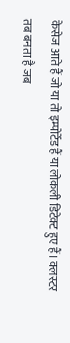केसेज आते हैं जो या तो इम्पोर्टेड हैं या लोकली डिटेक्ट हुए हैं। क्लस्टर तब बनता है जब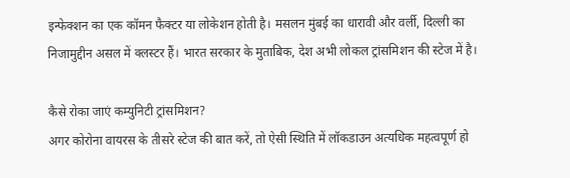इन्फेक्शन का एक कॉमन फैक्टर या लोकेशन होती है। मसलन मुंबई का धारावी और वर्ली, दिल्ली का निजामुद्दीन असल में क्लस्टर हैं। भारत सरकार के मुताबिक, देश अभी लोकल ट्रांसमिशन की स्टेज में है।

कैसे रोका जाएं कम्युनिटी ट्रांसमिशन?
अगर कोरोना वायरस के तीसरे स्टेज की बात करें, तो ऐसी स्थिति में लॉकडाउन अत्यधिक महत्वपूर्ण हो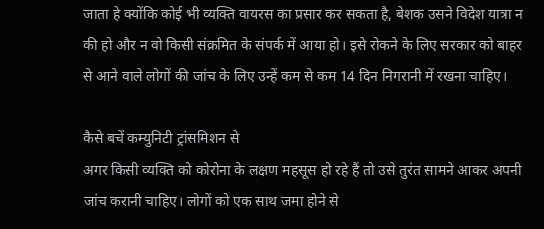जाता हे क्योंकि कोई भी व्यक्ति वायरस का प्रसार कर सकता है, बेशक उसने विदेश यात्रा न की हो और न वो किसी संक्रमित के संपर्क में आया हो। इसे रोकने के लिए सरकार को बाहर से आने वाले लोगों की जांच के लिए उन्हें कम से कम 14 दिन निगरानी में रखना चाहिए।

कैसे बचें कम्युनिटी ट्रांसमिशन से
अगर किसी व्यक्ति को कोरोना के लक्षण महसूस हो रहे हैं तो उसे तुरंत सामने आकर अपनी जांच करानी चाहिए। लोगों को एक साथ जमा होने से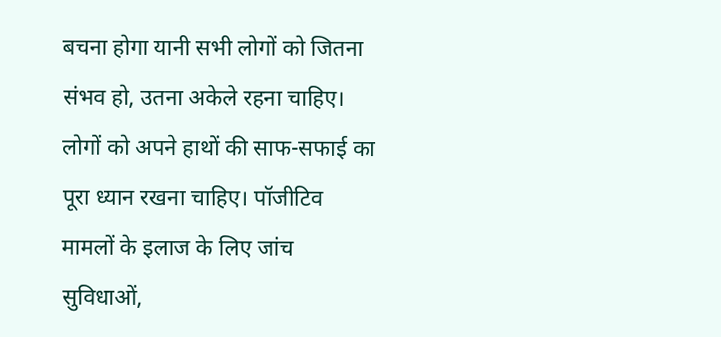बचना होगा यानी सभी लोगों को जितना संभव हो, उतना अकेले रहना चाहिए। लोगों को अपने हाथों की साफ-सफाई का पूरा ध्यान रखना चाहिए। पॉजीटिव मामलों के इलाज के लिए जांच सुविधाओं,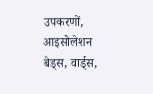उपकरणों, आइसोलेशन बेड्स, वार्ड्स,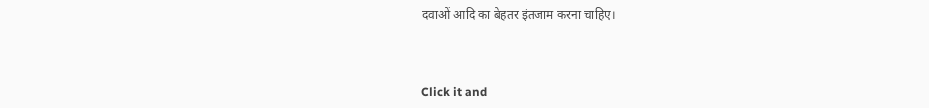दवाओं आदि का बेहतर इंतजाम करना चाहिए।



Click it and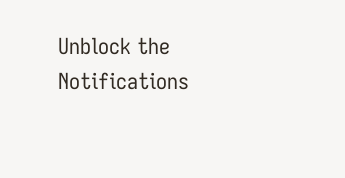Unblock the Notifications